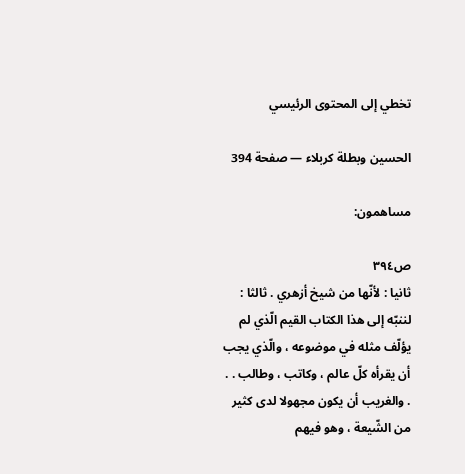تخطي إلى المحتوى الرئيسي

الحسين وبطلة كربلاء — صفحة 394

مساهمون:

ص٣٩٤
ثانيا : لأنّها من شيخ أزهري . ثالثا : لننبّه إلى هذا الكتاب القيم الّذي لم يؤلّف مثله في موضوعه ، والّذي يجب أن يقرأه كلّ عالم ، وكاتب ، وطالب . . . والغريب أن يكون مجهولا لدى كثير من الشّيعة ، وهو فيهم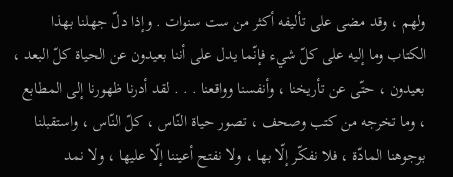ولهم ، وقد مضى على تأليفه أكثر من ست سنوات . وإذا دلّ جهلنا بهذا الكتاب وما إليه على كلّ شيء فإنّما يدل على أننا بعيدون عن الحياة كلّ البعد ، بعيدون ، حتّى عن تأريخنا ، وأنفسنا وواقعنا . . . لقد أدرنا ظهورنا إلى المطابع ، وما تخرجه من كتب وصحف ، تصور حياة النّاس ، كلّ النّاس ، واستقبلنا بوجوهنا المادّة ، فلا نفكّر إلّا بها ، ولا نفتح أعيننا إلّا عليها ، ولا نمد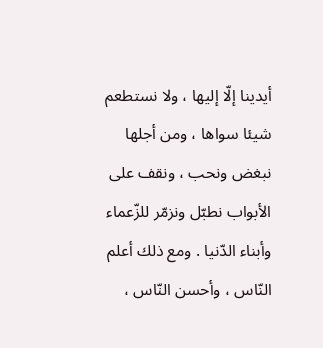أيدينا إلّا إليها ، ولا نستطعم شيئا سواها ، ومن أجلها نبغض ونحب ، ونقف على الأبواب نطبّل ونزمّر للزّعماء وأبناء الدّنيا . ومع ذلك أعلم النّاس ، وأحسن النّاس ،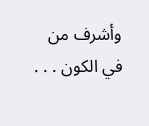وأشرف من في الكون . . .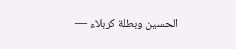الحسين وبطلة كربلاء —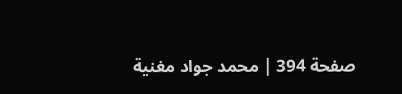صفحة 394 | محمد جواد مغنية